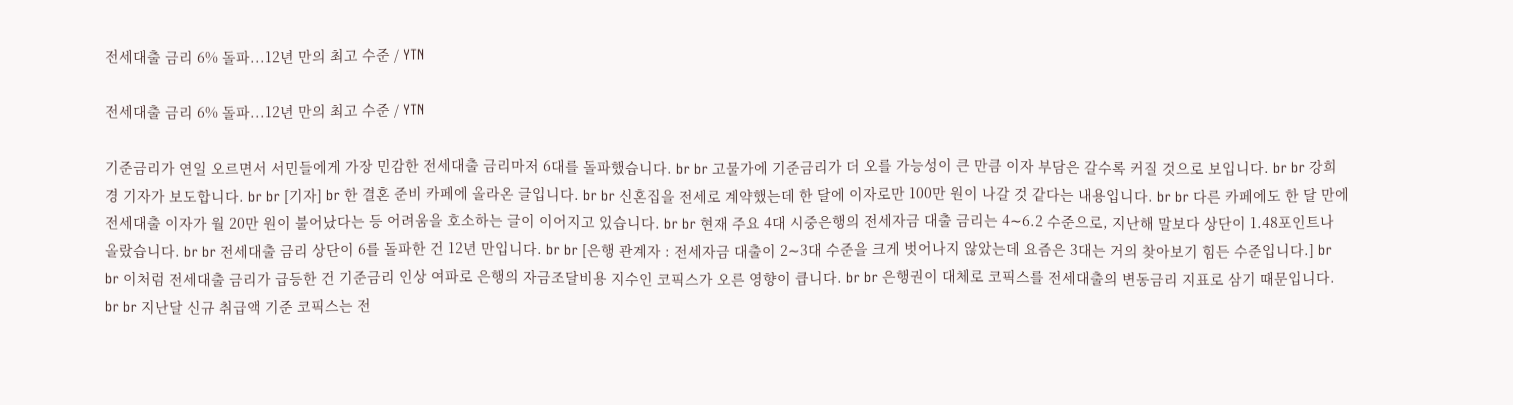전세대출 금리 6% 돌파...12년 만의 최고 수준 / YTN

전세대출 금리 6% 돌파...12년 만의 최고 수준 / YTN

기준금리가 연일 오르면서 서민들에게 가장 민감한 전세대출 금리마저 6대를 돌파했습니다. br br 고물가에 기준금리가 더 오를 가능성이 큰 만큼 이자 부담은 갈수록 커질 것으로 보입니다. br br 강희경 기자가 보도합니다. br br [기자] br 한 결혼 준비 카페에 올라온 글입니다. br br 신혼집을 전세로 계약했는데 한 달에 이자로만 100만 원이 나갈 것 같다는 내용입니다. br br 다른 카페에도 한 달 만에 전세대출 이자가 월 20만 원이 불어났다는 등 어려움을 호소하는 글이 이어지고 있습니다. br br 현재 주요 4대 시중은행의 전세자금 대출 금리는 4∼6.2 수준으로, 지난해 말보다 상단이 1.48포인트나 올랐습니다. br br 전세대출 금리 상단이 6를 돌파한 건 12년 만입니다. br br [은행 관계자 : 전세자금 대출이 2∼3대 수준을 크게 벗어나지 않았는데 요즘은 3대는 거의 찾아보기 힘든 수준입니다.] br br 이처럼 전세대출 금리가 급등한 건 기준금리 인상 여파로 은행의 자금조달비용 지수인 코픽스가 오른 영향이 큽니다. br br 은행권이 대체로 코픽스를 전세대출의 변동금리 지표로 삼기 때문입니다. br br 지난달 신규 취급액 기준 코픽스는 전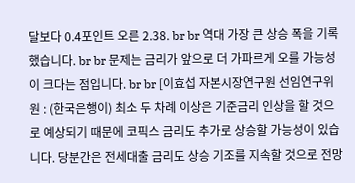달보다 0.4포인트 오른 2.38. br br 역대 가장 큰 상승 폭을 기록했습니다. br br 문제는 금리가 앞으로 더 가파르게 오를 가능성이 크다는 점입니다. br br [이효섭 자본시장연구원 선임연구위원 : (한국은행이) 최소 두 차례 이상은 기준금리 인상을 할 것으로 예상되기 때문에 코픽스 금리도 추가로 상승할 가능성이 있습니다. 당분간은 전세대출 금리도 상승 기조를 지속할 것으로 전망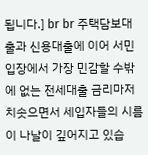됩니다.] br br 주택담보대출과 신용대출에 이어 서민 입장에서 가장 민감할 수밖에 없는 전세대출 금리마저 치솟으면서 세입자들의 시름이 나날이 깊어지고 있습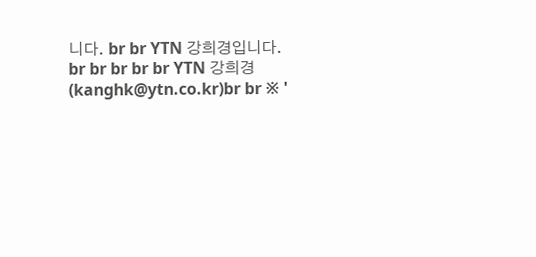니다. br br YTN 강희경입니다. br br br br br YTN 강희경 (kanghk@ytn.co.kr)br br ※ '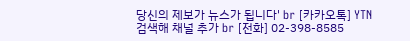당신의 제보가 뉴스가 됩니다' br [카카오톡] YTN 검색해 채널 추가 br [전화] 02-398-8585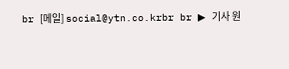br [메일] social@ytn.co.krbr br ▶ 기사 원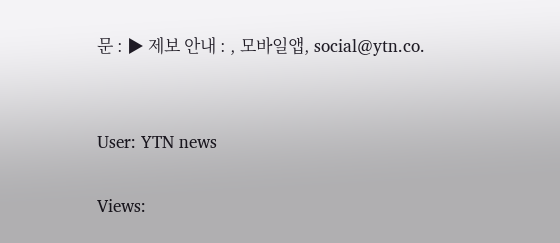문 : ▶ 제보 안내 : , 모바일앱, social@ytn.co.


User: YTN news

Views: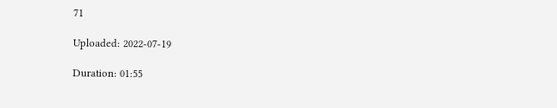71

Uploaded: 2022-07-19

Duration: 01:55